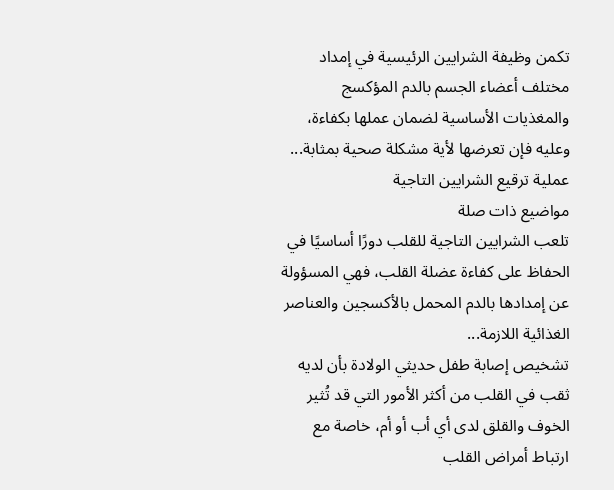تكمن وظيفة الشرايين الرئيسية في إمداد مختلف أعضاء الجسم بالدم المؤكسج والمغذيات الأساسية لضمان عملها بكفاءة، وعليه فإن تعرضها لأية مشكلة صحية بمثابة...
عملية ترقيع الشرايين التاجية
مواضيع ذات صلة
تلعب الشرايين التاجية للقلب دورًا أساسيًا في الحفاظ على كفاءة عضلة القلب، فهي المسؤولة عن إمدادها بالدم المحمل بالأكسجين والعناصر الغذائية اللازمة...
تشخيص إصابة طفل حديثي الولادة بأن لديه ثقب في القلب من أكثر الأمور التي قد تُثير الخوف والقلق لدى أي أب أو أم، خاصة مع ارتباط أمراض القلب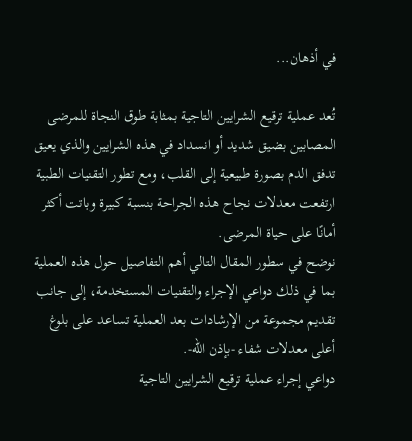في أذهان...

تُعد عملية ترقيع الشرايين التاجية بمثابة طوق النجاة للمرضى المصابين بضيق شديد أو انسداد في هذه الشرايين والذي يعيق تدفق الدم بصورة طبيعية إلى القلب، ومع تطور التقنيات الطبية ارتفعت معدلات نجاح هذه الجراحة بنسبة كبيرة وباتت أكثر أمانًا على حياة المرضى.
نوضح في سطور المقال التالي أهم التفاصيل حول هذه العملية بما في ذلك دواعي الإجراء والتقنيات المستخدمة، إلى جانب تقديم مجموعة من الإرشادات بعد العملية تساعد على بلوغ أعلى معدلات شفاء -بإذن الله-.
دواعي إجراء عملية ترقيع الشرايين التاجية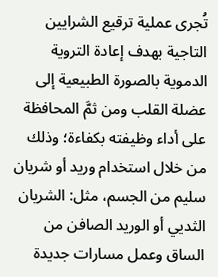تُجرى عملية ترقيع الشرايين التاجية بهدف إعادة التروية الدموية بالصورة الطبيعية إلى عضلة القلب ومن ثمَّ المحافظة على أداء وظيفته بكفاءة؛ وذلك من خلال استخدام وريد أو شريان سليم من الجسم، مثل: الشريان الثديي أو الوريد الصافن من الساق وعمل مسارات جديدة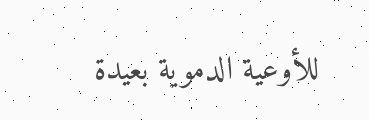للأوعية الدموية بعيدة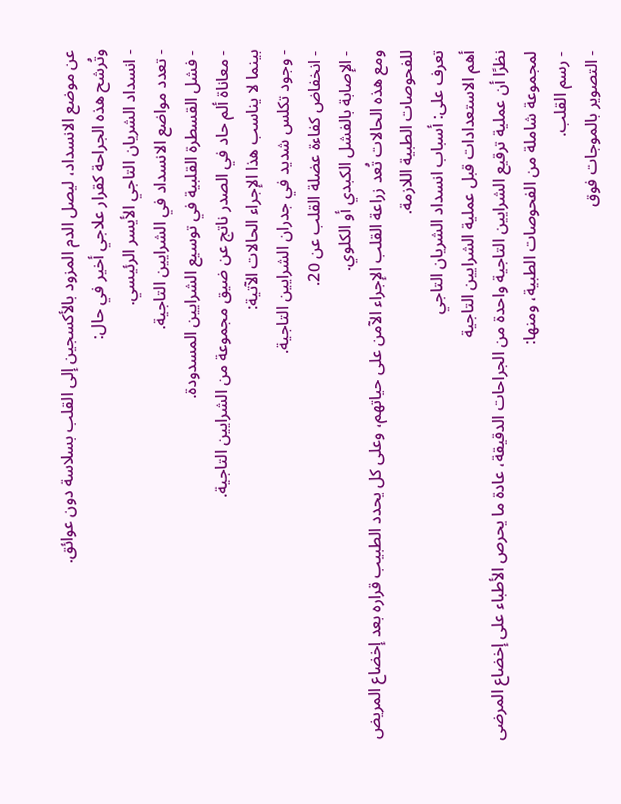عن موضع الانسداد، ليصل الدم المزود بالأكسجين إلى القلب بسلاسة دون عوائق.
وتُرشح هذه الجراحة كقرار علاجي أخير في حال:
- انسداد الشريان التاجي الأيسر الرئيسي.
- تعدد مواضع الانسداد في الشرايين التاجية.
- فشل القسطرة القلبية في توسيع الشرايين المسدودة.
- معاناة ألم حاد في الصدر ناتج عن ضيق مجموعة من الشرايين التاجية.
بينما لا يناسب هذا الإجراء الحالات الآتية:
- وجود تكلس شديد في جدران الشرايين التاجية.
- انخفاض كفاءة عضلة القلب عن 20.
- الإصابة بالفشل الكبدي أو الكلوي.
ومع هذه الحالات تُعد زراعة القلب الإجراء الآمن على حياتهم، وعلى كل يحدد الطبيب قراره بعد إخضاع المريض للفحوصات الطبية اللازمة.
تعرف على: أسباب انسداد الشريان التاجي
أهم الاستعدادات قبل عملية الشرايين التاجية
نظرًا أن عملية ترقيع الشرايين التاجية واحدة من الجراحات الدقيقة، عادة ما يحرص الأطباء على إخضاع المرضى لمجموعة شاملة من الفحوصات الطبية، ومنها:
- رسم القلب.
- التصوير بالموجات فوق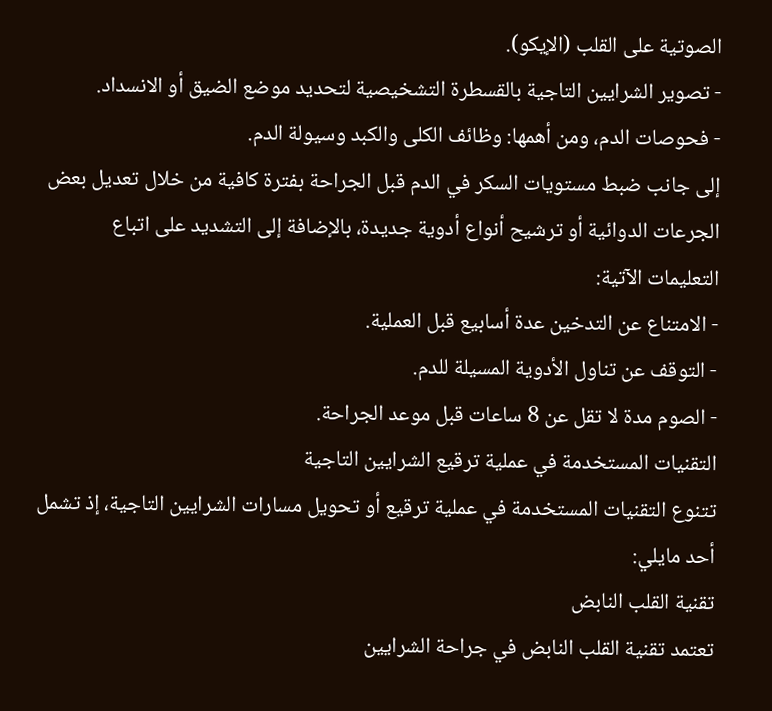الصوتية على القلب (الإيكو).
- تصوير الشرايين التاجية بالقسطرة التشخيصية لتحديد موضع الضيق أو الانسداد.
- فحوصات الدم، ومن أهمها: وظائف الكلى والكبد وسيولة الدم.
إلى جانب ضبط مستويات السكر في الدم قبل الجراحة بفترة كافية من خلال تعديل بعض الجرعات الدوائية أو ترشيح أنواع أدوية جديدة، بالإضافة إلى التشديد على اتباع التعليمات الآتية:
- الامتناع عن التدخين عدة أسابيع قبل العملية.
- التوقف عن تناول الأدوية المسيلة للدم.
- الصوم مدة لا تقل عن 8 ساعات قبل موعد الجراحة.
التقنيات المستخدمة في عملية ترقيع الشرايين التاجية
تتنوع التقنيات المستخدمة في عملية ترقيع أو تحويل مسارات الشرايين التاجية، إذ تشمل أحد مايلي:
تقنية القلب النابض
تعتمد تقنية القلب النابض في جراحة الشرايين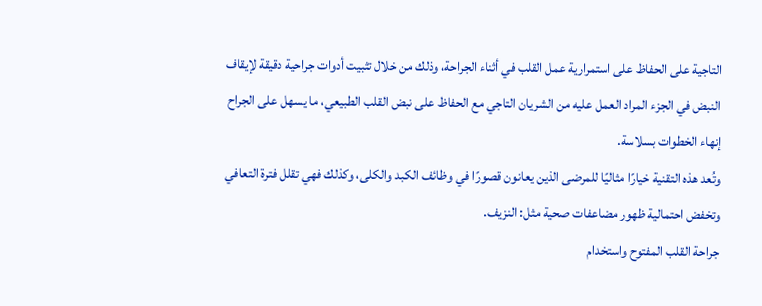التاجية على الحفاظ على استمرارية عمل القلب في أثناء الجراحة، وذلك من خلال تثبيت أدوات جراحية دقيقة لإيقاف النبض في الجزء المراد العمل عليه من الشريان التاجي مع الحفاظ على نبض القلب الطبيعي، ما يسهل على الجراح إنهاء الخطوات بسلاسة.
وتُعد هذه التقنية خيارًا مثاليًا للمرضى الذين يعانون قصورًا في وظائف الكبد والكلى، وكذلك فهي تقلل فترة التعافي وتخفض احتمالية ظهور مضاعفات صحية مثل: النزيف.
جراحة القلب المفتوح واستخدام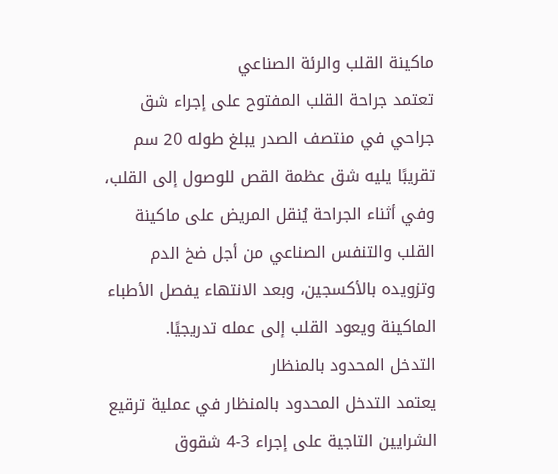ماكينة القلب والرئة الصناعي
تعتمد جراحة القلب المفتوح على إجراء شق جراحي في منتصف الصدر يبلغ طوله 20 سم تقريبًا يليه شق عظمة القص للوصول إلى القلب، وفي أثناء الجراحة يُنقل المريض على ماكينة القلب والتنفس الصناعي من أجل ضخ الدم وتزويده بالأكسجين، وبعد الانتهاء يفصل الأطباء الماكينة ويعود القلب إلى عمله تدريجيًا.
التدخل المحدود بالمنظار
يعتمد التدخل المحدود بالمنظار في عملية ترقيع الشرايين التاجية على إجراء 3-4 شقوق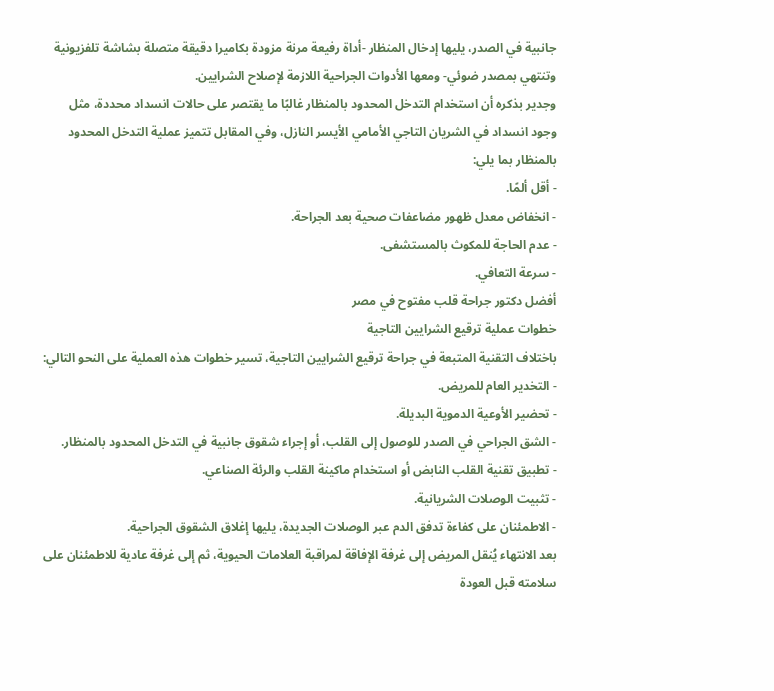جانبية في الصدر، يليها إدخال المنظار -أداة رفيعة مرنة مزودة بكاميرا دقيقة متصلة بشاشة تلفزيونية وتنتهي بمصدر ضوئي- ومعها الأدوات الجراحية اللازمة لإصلاح الشرايين.
وجدير بذكره أن استخدام التدخل المحدود بالمنظار غالبًا ما يقتصر على حالات انسداد محددة، مثل وجود انسداد في الشريان التاجي الأمامي الأيسر النازل، وفي المقابل تتميز عملية التدخل المحدود بالمنظار بما يلي:
- أقل ألمًا.
- انخفاض معدل ظهور مضاعفات صحية بعد الجراحة.
- عدم الحاجة للمكوث بالمستشفى.
- سرعة التعافي.
أفضل دكتور جراحة قلب مفتوح في مصر
خطوات عملية ترقيع الشرايين التاجية
باختلاف التقنية المتبعة في جراحة ترقيع الشرايين التاجية، تسير خطوات هذه العملية على النحو التالي:
- التخدير العام للمريض.
- تحضير الأوعية الدموية البديلة.
- الشق الجراحي في الصدر للوصول إلى القلب، أو إجراء شقوق جانبية في التدخل المحدود بالمنظار.
- تطبيق تقنية القلب النابض أو استخدام ماكينة القلب والرئة الصناعي.
- تثبيت الوصلات الشريانية.
- الاطمئنان على كفاءة تدفق الدم عبر الوصلات الجديدة، يليها إغلاق الشقوق الجراحية.
بعد الانتهاء يُنقل المريض إلى غرفة الإفاقة لمراقبة العلامات الحيوية، ثم إلى غرفة عادية للاطمئنان على سلامته قبل العودة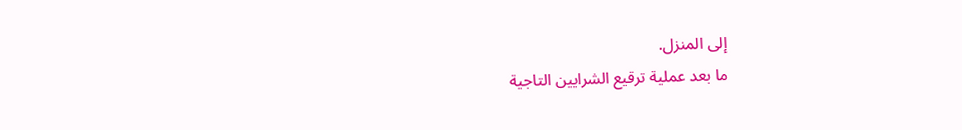إلى المنزل.
ما بعد عملية ترقيع الشرايين التاجية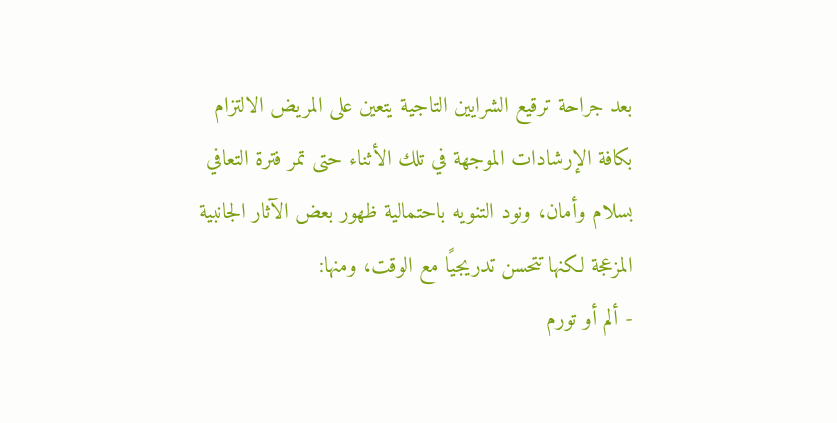بعد جراحة ترقيع الشرايين التاجية يتعين على المريض الالتزام بكافة الإرشادات الموجهة في تلك الأثناء حتى تمر فترة التعافي بسلام وأمان، ونود التنويه باحتمالية ظهور بعض الآثار الجانبية المزعجة لكنها تتحسن تدريجيًا مع الوقت، ومنها:
- ألم أو تورم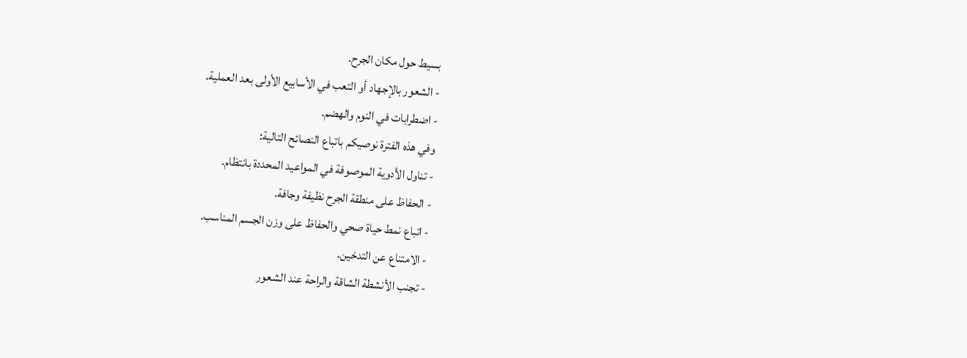بسيط حول مكان الجرح.
- الشعور بالإجهاد أو التعب في الأسابيع الأولى بعد العملية.
- اضطرابات في النوم والهضم.
وفي هذه الفترة نوصيكم باتباع النصائح التالية:
- تناول الأدوية الموصوفة في المواعيد المحددة بانتظام.
- الحفاظ على منطقة الجرح نظيفة وجافة.
- اتباع نمط حياة صحي والحفاظ على وزن الجسم المناسب.
- الامتناع عن التدخين.
- تجنب الأنشطة الشاقة والراحة عند الشعور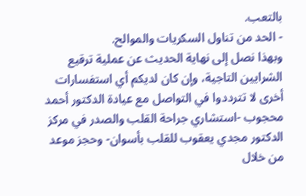بالتعب.
- الحد من تناول السكريات والموالح.
وبهذا نصل إلى نهاية الحديث عن عملية ترقيع الشرايين التاجية، وإن كان لديكم أي استفسارات أخرى لا تترددوا في التواصل مع عيادة الدكتور أحمد محجوب -استشاري جراحة القلب والصدر في مركز الدكتور مجدي يعقوب للقلب بأسوان- وحجز موعد من خلال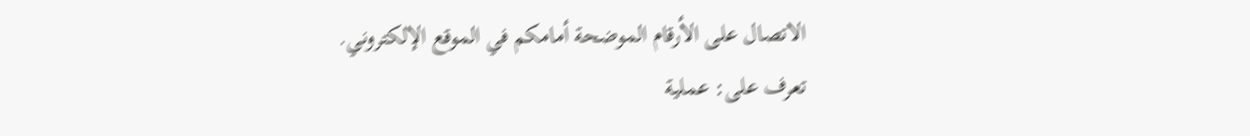الاتصال على الأرقام الموضحة أمامكم في الموقع الإلكتروني.
تعرف على: عملية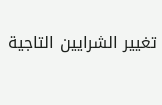تغيير الشرايين التاجية